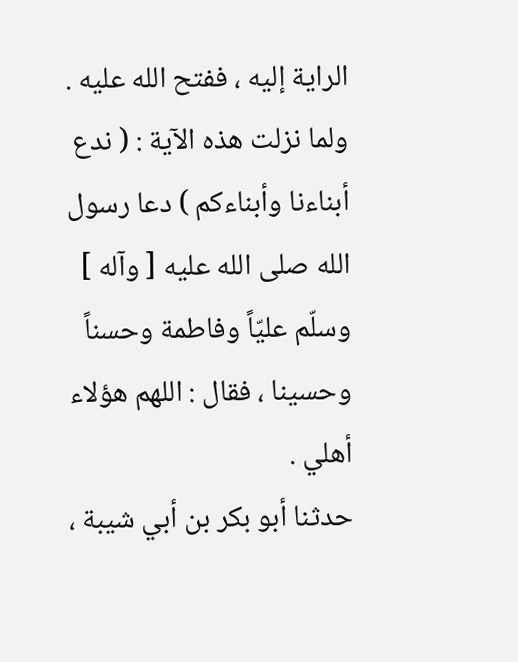الراية إليه ، ففتح الله عليه .
ولما نزلت هذه الآية : ( ندع أبناءنا وأبناءكم ) دعا رسول الله صلى الله عليه [ وآله ]
وسلّم عليّاً وفاطمة وحسناً وحسينا ، فقال : اللهم هؤلاء أهلي .
حدثنا أبو بكر بن أبي شيبة ،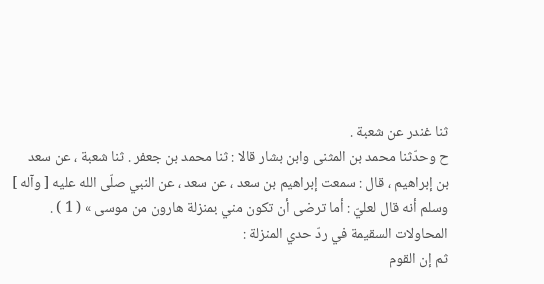ثنا غندر عن شعبة .
ح وحدّثنا محمد بن المثنى وابن بشار قالا : ثنا محمد بن جعفر . ثنا شعبة ، عن سعد
بن إبراهيم ، قال : سمعت إبراهيم بن سعد ، عن سعد ، عن النبي صلّى الله عليه [ وآله ]
وسلم أنه قال لعليّ : أما ترضى أن تكون مني بمنزلة هارون من موسى » ( 1 ) .
المحاولات السقيمة في ردّ حدي المنزلة :
ثم إن القوم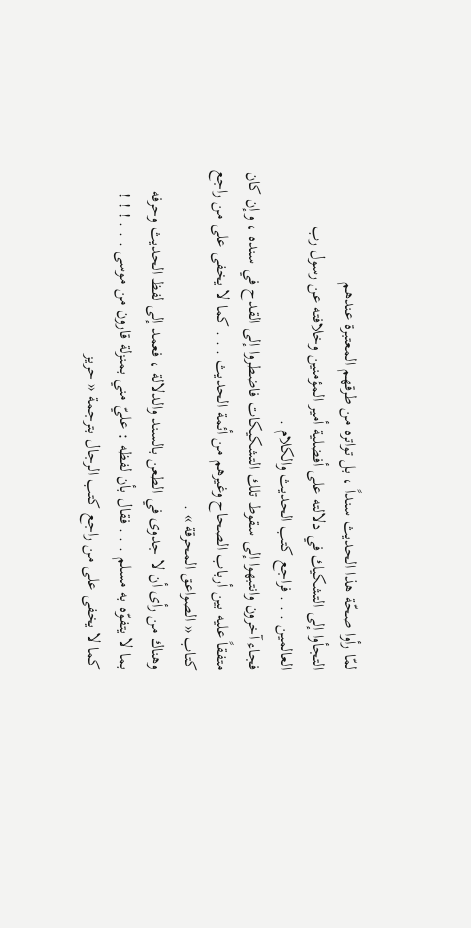لمّا رأوا صحّة هذا الحديث سنداً ، بل تواتره من طرقهم المعتبرة عندهم
التجأوا إلى التشكيك في دلالته على أفضلية أمير المؤمنين وخلافته عن رسول رب
العالمين . . . فراجع كتب الحديث والكلام .
فجاء آخرون وانتبهوا إلى سقوط تلك التشكيكات فاضطروا إلى القدح في سنده ، وإن كان
متفقاً عليه بين أرباب الصحاح وغيرهم من أئمة الحديث . . . كما لا يخفى على من راجع
كتاب « الصواعق المحرقة » .
وهناك من رأى أن لا جدوى في الطعن بالسند والدلالة ، فعمد إلى لفظ الحديث وحرفه
بما لا يتفوّه به مسلم . . . فقال بأن لفظه : عليّ مني بمنزلة قارون من موسى . . . ! ! !
كما لا يخفى على من راجع كتب الرجال بترجمة « حريز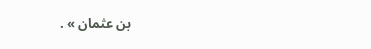بن عثمان » .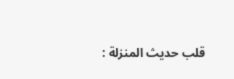قلب حديث المنزلة :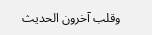وقلب آخرون الحديث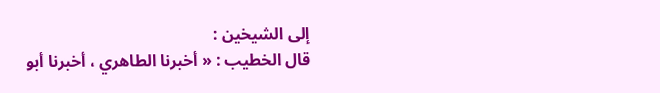إلى الشيخين :
قال الخطيب : « أخبرنا الطاهري ، أخبرنا أبو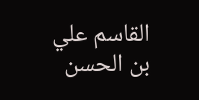القاسم علي بن الحسن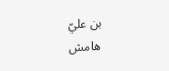بن عليّ
هامش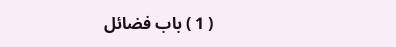( 1 ) باب فضائل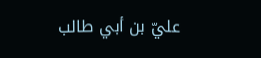عليّ بن أبي طالب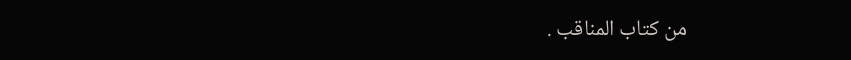من كتاب المناقب .